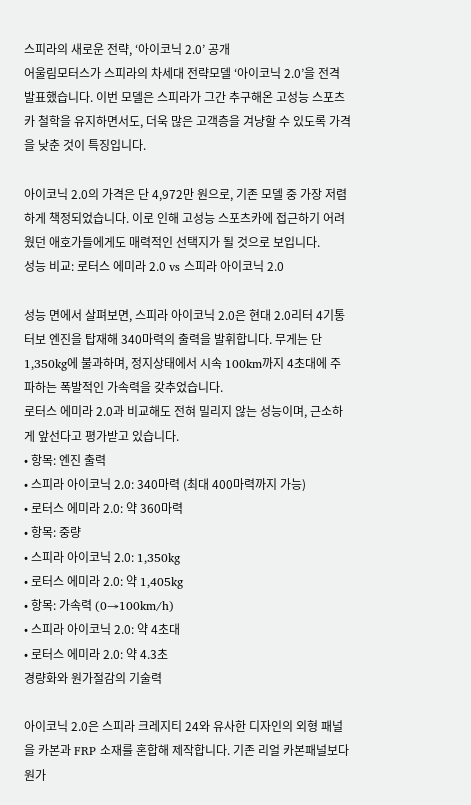스피라의 새로운 전략, ‘아이코닉 2.0’ 공개
어울림모터스가 스피라의 차세대 전략모델 ‘아이코닉 2.0’을 전격 발표했습니다. 이번 모델은 스피라가 그간 추구해온 고성능 스포츠카 철학을 유지하면서도, 더욱 많은 고객층을 겨냥할 수 있도록 가격을 낮춘 것이 특징입니다.

아이코닉 2.0의 가격은 단 4,972만 원으로, 기존 모델 중 가장 저렴하게 책정되었습니다. 이로 인해 고성능 스포츠카에 접근하기 어려웠던 애호가들에게도 매력적인 선택지가 될 것으로 보입니다.
성능 비교: 로터스 에미라 2.0 vs 스피라 아이코닉 2.0

성능 면에서 살펴보면, 스피라 아이코닉 2.0은 현대 2.0리터 4기통 터보 엔진을 탑재해 340마력의 출력을 발휘합니다. 무게는 단 1,350kg에 불과하며, 정지상태에서 시속 100km까지 4초대에 주파하는 폭발적인 가속력을 갖추었습니다.
로터스 에미라 2.0과 비교해도 전혀 밀리지 않는 성능이며, 근소하게 앞선다고 평가받고 있습니다.
• 항목: 엔진 출력
• 스피라 아이코닉 2.0: 340마력 (최대 400마력까지 가능)
• 로터스 에미라 2.0: 약 360마력
• 항목: 중량
• 스피라 아이코닉 2.0: 1,350kg
• 로터스 에미라 2.0: 약 1,405kg
• 항목: 가속력 (0→100km/h)
• 스피라 아이코닉 2.0: 약 4초대
• 로터스 에미라 2.0: 약 4.3초
경량화와 원가절감의 기술력

아이코닉 2.0은 스피라 크레지티 24와 유사한 디자인의 외형 패널을 카본과 FRP 소재를 혼합해 제작합니다. 기존 리얼 카본패널보다 원가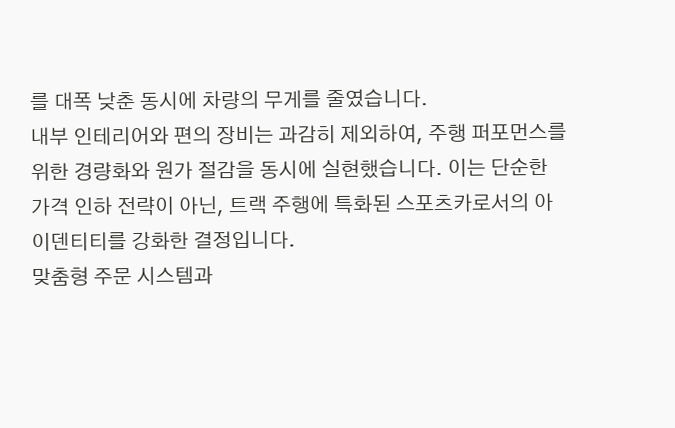를 대폭 낮춘 동시에 차량의 무게를 줄였습니다.
내부 인테리어와 편의 장비는 과감히 제외하여, 주행 퍼포먼스를 위한 경량화와 원가 절감을 동시에 실현했습니다. 이는 단순한 가격 인하 전략이 아닌, 트랙 주행에 특화된 스포츠카로서의 아이덴티티를 강화한 결정입니다.
맞춤형 주문 시스템과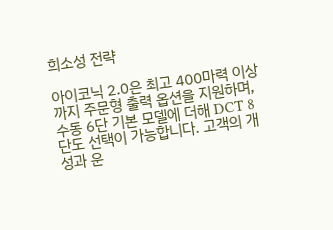희소성 전략

아이코닉 2.0은 최고 400마력 이상까지 주문형 출력 옵션을 지원하며, 수동 6단 기본 모델에 더해 DCT 8단도 선택이 가능합니다. 고객의 개성과 운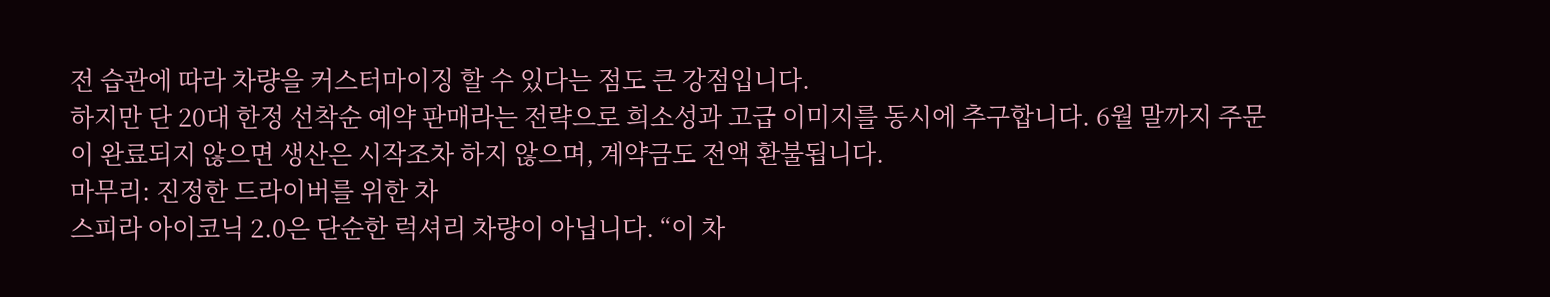전 습관에 따라 차량을 커스터마이징 할 수 있다는 점도 큰 강점입니다.
하지만 단 20대 한정 선착순 예약 판매라는 전략으로 희소성과 고급 이미지를 동시에 추구합니다. 6월 말까지 주문이 완료되지 않으면 생산은 시작조차 하지 않으며, 계약금도 전액 환불됩니다.
마무리: 진정한 드라이버를 위한 차
스피라 아이코닉 2.0은 단순한 럭셔리 차량이 아닙니다. “이 차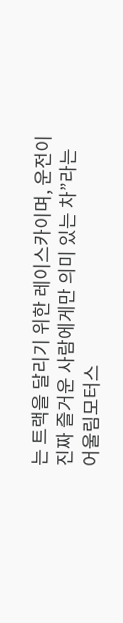는 트랙을 달리기 위한 레이스카이며, 운전이 진짜 즐거운 사람에게만 의미 있는 차”라는 어울림모터스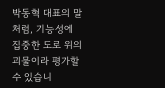박동혁 대표의 말처럼, 기능성에 집중한 도로 위의 괴물이라 평가할 수 있습니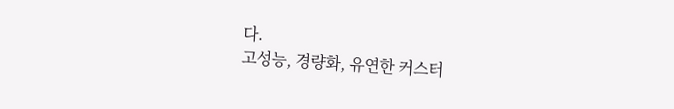다.
고성능, 경량화, 유연한 커스터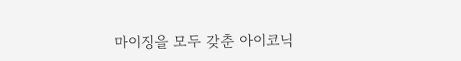마이징을 모두 갖춘 아이코닉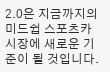2.0은 지금까지의 미드쉽 스포츠카 시장에 새로운 기준이 될 것입니다.